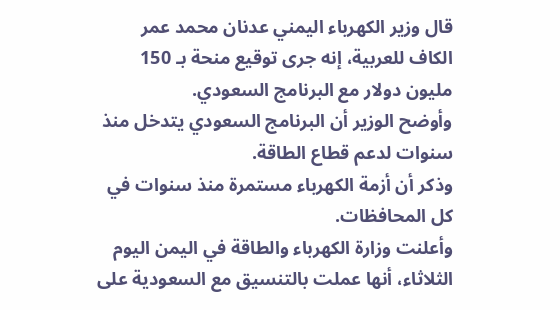قال وزير الكهرباء اليمني عدنان محمد عمر الكاف للعربية، إنه جرى توقيع منحة بـ 150 مليون دولار مع البرنامج السعودي.
وأوضح الوزير أن البرنامج السعودي يتدخل منذ سنوات لدعم قطاع الطاقة.
وذكر أن أزمة الكهرباء مستمرة منذ سنوات في كل المحافظات.
وأعلنت وزارة الكهرباء والطاقة في اليمن اليوم الثلاثاء، أنها عملت بالتنسيق مع السعودية على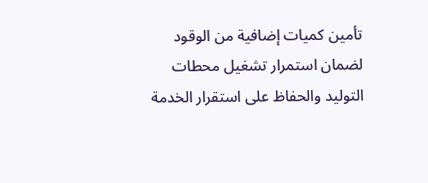تأمين كميات إضافية من الوقود لضمان استمرار تشغيل محطات التوليد والحفاظ على استقرار الخدمة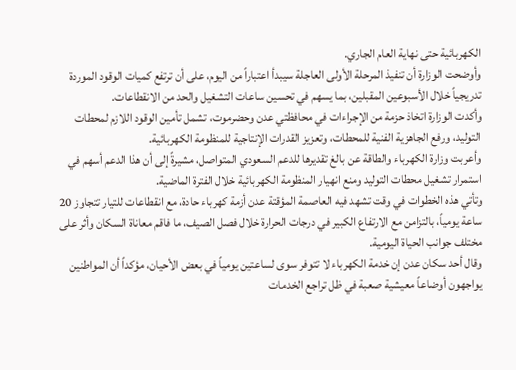الكهربائية حتى نهاية العام الجاري.
وأوضحت الوزارة أن تنفيذ المرحلة الأولى العاجلة سيبدأ اعتباراً من اليوم، على أن ترتفع كميات الوقود الموردة تدريجياً خلال الأسبوعين المقبلين، بما يسهم في تحسين ساعات التشغيل والحد من الانقطاعات.
وأكدت الوزارة اتخاذ حزمة من الإجراءات في محافظتي عدن وحضرموت، تشمل تأمين الوقود اللازم لمحطات التوليد، ورفع الجاهزية الفنية للمحطات، وتعزيز القدرات الإنتاجية للمنظومة الكهربائية.
وأعربت وزارة الكهرباء والطاقة عن بالغ تقديرها للدعم السعودي المتواصل، مشيرةً إلى أن هذا الدعم أسهم في استمرار تشغيل محطات التوليد ومنع انهيار المنظومة الكهربائية خلال الفترة الماضية.
وتأتي هذه الخطوات في وقت تشهد فيه العاصمة المؤقتة عدن أزمة كهرباء حادة، مع انقطاعات للتيار تتجاوز 20 ساعة يومياً، بالتزامن مع الارتفاع الكبير في درجات الحرارة خلال فصل الصيف، ما فاقم معاناة السكان وأثر على مختلف جوانب الحياة اليومية.
وقال أحد سكان عدن إن خدمة الكهرباء لا تتوفر سوى لساعتين يومياً في بعض الأحيان، مؤكداً أن المواطنين يواجهون أوضاعاً معيشية صعبة في ظل تراجع الخدمات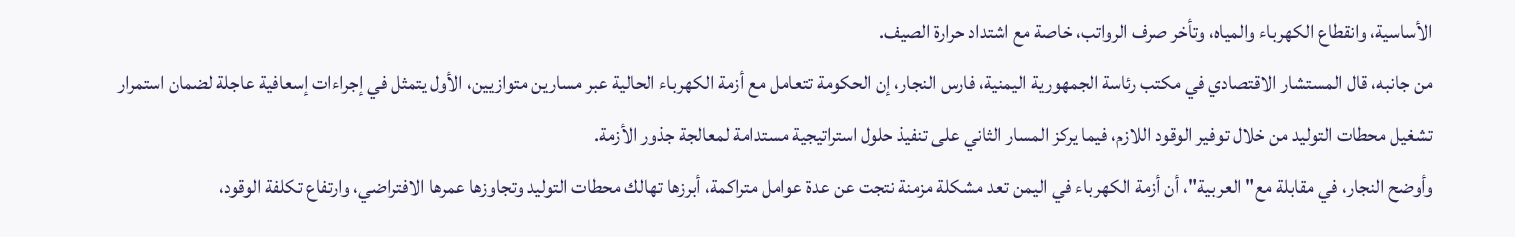الأساسية، وانقطاع الكهرباء والمياه، وتأخر صرف الرواتب، خاصة مع اشتداد حرارة الصيف.
من جانبه، قال المستشار الاقتصادي في مكتب رئاسة الجمهورية اليمنية، فارس النجار، إن الحكومة تتعامل مع أزمة الكهرباء الحالية عبر مسارين متوازيين، الأول يتمثل في إجراءات إسعافية عاجلة لضمان استمرار تشغيل محطات التوليد من خلال توفير الوقود اللازم، فيما يركز المسار الثاني على تنفيذ حلول استراتيجية مستدامة لمعالجة جذور الأزمة.
وأوضح النجار، في مقابلة مع" العربية"، أن أزمة الكهرباء في اليمن تعد مشكلة مزمنة نتجت عن عدة عوامل متراكمة، أبرزها تهالك محطات التوليد وتجاوزها عمرها الافتراضي، وارتفاع تكلفة الوقود،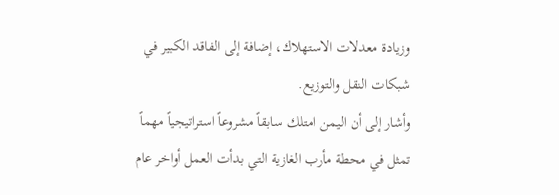وزيادة معدلات الاستهلاك، إضافة إلى الفاقد الكبير في شبكات النقل والتوزيع.
وأشار إلى أن اليمن امتلك سابقاً مشروعاً استراتيجياً مهماً تمثل في محطة مأرب الغازية التي بدأت العمل أواخر عام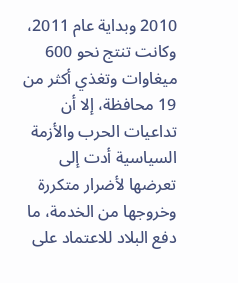2010 وبداية عام 2011، وكانت تنتج نحو 600 ميغاوات وتغذي أكثر من 19 محافظة، إلا أن تداعيات الحرب والأزمة السياسية أدت إلى تعرضها لأضرار متكررة وخروجها من الخدمة، ما دفع البلاد للاعتماد على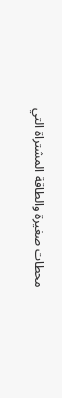محطات صغيرة والطاقة المشتراة التي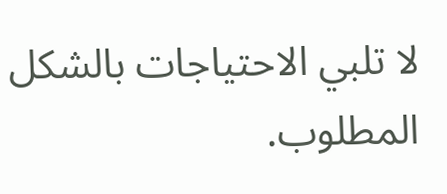لا تلبي الاحتياجات بالشكل المطلوب.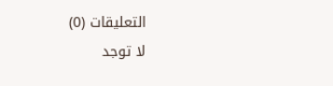التعليقات (0)
لا توجد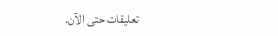تعليقات حتى الآن.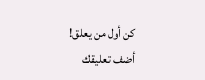كن أول من يعلق!
أضف تعليقك